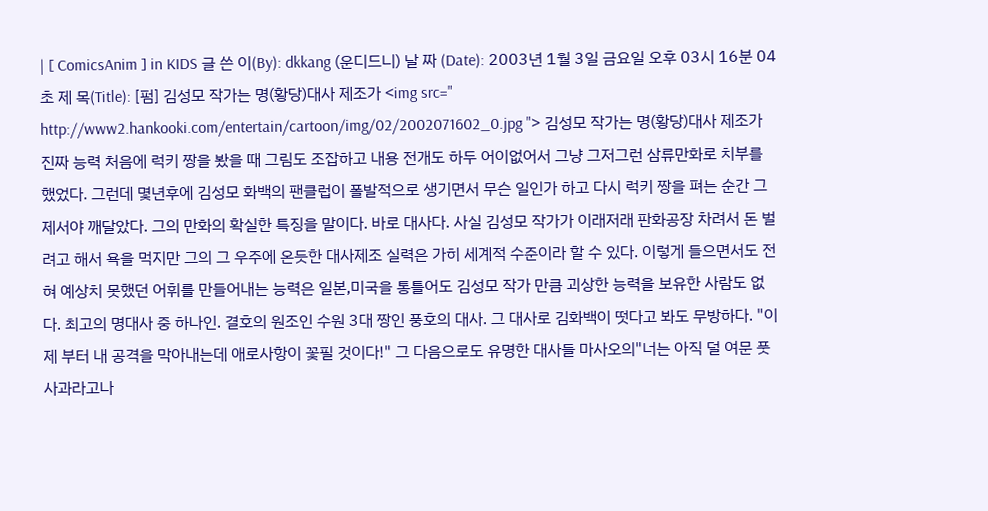| [ ComicsAnim ] in KIDS 글 쓴 이(By): dkkang (운디드니) 날 짜 (Date): 2003년 1월 3일 금요일 오후 03시 16분 04초 제 목(Title): [펌] 김성모 작가는 명(황당)대사 제조가 <img src=" http://www2.hankooki.com/entertain/cartoon/img/02/2002071602_0.jpg "> 김성모 작가는 명(황당)대사 제조가 진짜 능력 처음에 럭키 짱을 봤을 때 그림도 조잡하고 내용 전개도 하두 어이없어서 그냥 그저그런 삼류만화로 치부를 했었다. 그런데 몇년후에 김성모 화백의 팬클럽이 폴발적으로 생기면서 무슨 일인가 하고 다시 럭키 짱을 펴는 순간 그제서야 깨달았다. 그의 만화의 확실한 특징을 말이다. 바로 대사다. 사실 김성모 작가가 이래저래 판화공장 차려서 돈 벌려고 해서 욕을 먹지만 그의 그 우주에 온듯한 대사제조 실력은 가히 세계적 수준이라 할 수 있다. 이렇게 들으면서도 전혀 예상치 못했던 어휘를 만들어내는 능력은 일본,미국을 통틀어도 김성모 작가 만큼 괴상한 능력을 보유한 사람도 없다. 최고의 명대사 중 하나인. 결호의 원조인 수원 3대 짱인 풍호의 대사. 그 대사로 김화백이 떳다고 봐도 무방하다. "이제 부터 내 공격을 막아내는데 애로사항이 꽃필 것이다!" 그 다음으로도 유명한 대사들 마사오의"너는 아직 덜 여문 풋사과라고나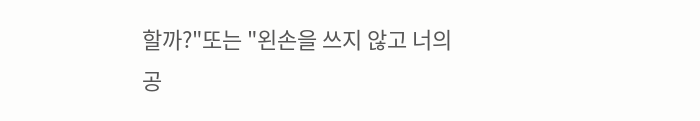할까?"또는 "왼손을 쓰지 않고 너의 공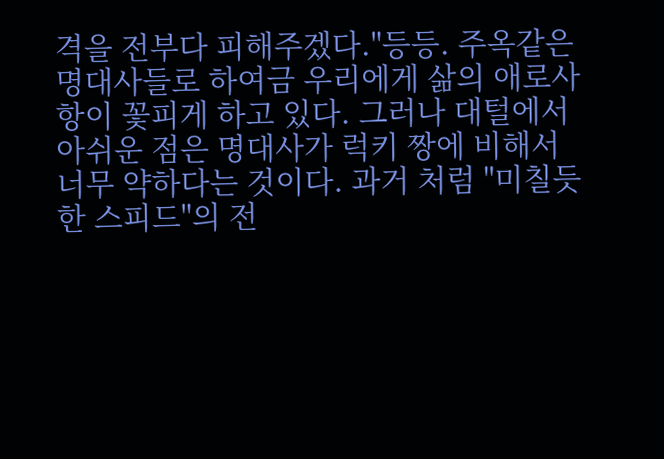격을 전부다 피해주겠다."등등. 주옥같은 명대사들로 하여금 우리에게 삶의 애로사항이 꽃피게 하고 있다. 그러나 대털에서 아쉬운 점은 명대사가 럭키 짱에 비해서 너무 약하다는 것이다. 과거 처럼 "미칠듯한 스피드"의 전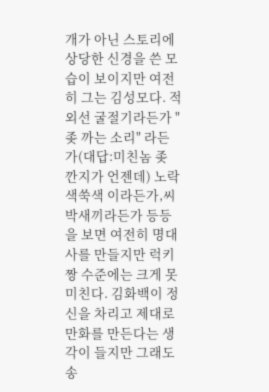개가 아닌 스토리에 상당한 신경을 쓴 모습이 보이지만 여전히 그는 김성모다. 적외선 굴절기라든가 "좆 까는 소리" 라든가(대답:미친놈 좆 깐지가 언젠데) 노락색쑥색 이라든가,씨박새끼라든가 등등을 보면 여전히 명대사를 만들지만 럭키 짱 수준에는 크게 못 미친다. 김화백이 정신을 차리고 제대로 만화를 만든다는 생각이 들지만 그래도 송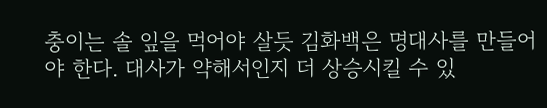충이는 솔 잎을 먹어야 살듯 김화백은 명대사를 만들어야 한다. 대사가 약해서인지 더 상승시킬 수 있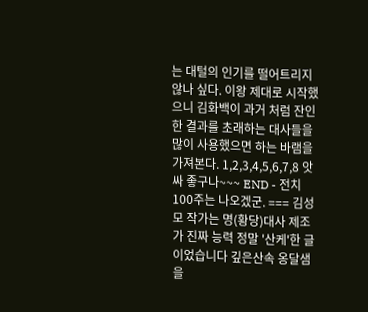는 대털의 인기를 떨어트리지 않나 싶다. 이왕 제대로 시작했으니 김화백이 과거 처럼 잔인한 결과를 초래하는 대사들을 많이 사용했으면 하는 바램을 가져본다. 1,2,3,4,5,6,7,8 앗싸 좋구나~~~ END - 전치 100주는 나오겠군. === 김성모 작가는 명(황당)대사 제조가 진짜 능력 정말 '산케'한 글이었습니다 깊은산속 옹달샘을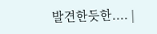발견한듯한.... |